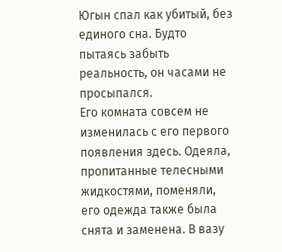Югын спал как убитый, без единого сна. Будто пытаясь забыть реальность, он часами не просыпался.
Его комната совсем не изменилась с его первого появления здесь. Одеяла, пропитанные телесными жидкостями, поменяли, его одежда также была снята и заменена. В вазу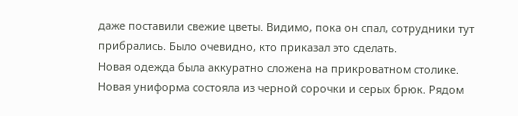даже поставили свежие цветы. Видимо, пока он спал, сотрудники тут прибрались. Было очевидно, кто приказал это сделать.
Новая одежда была аккуратно сложена на прикроватном столике. Новая униформа состояла из черной сорочки и серых брюк. Рядом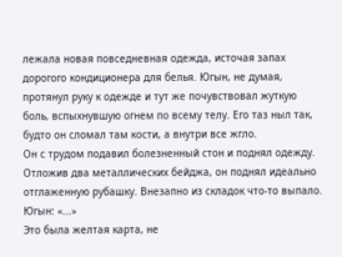лежала новая повседневная одежда, источая запах дорогого кондиционера для белья. Югын, не думая, протянул руку к одежде и тут же почувствовал жуткую боль, вспыхнувшую огнем по всему телу. Его таз ныл так, будто он сломал там кости, а внутри все жгло.
Он с трудом подавил болезненный стон и поднял одежду. Отложив два металлических бейджа, он поднял идеально отглаженную рубашку. Внезапно из складок что-то выпало.
Югын: «...»
Это была желтая карта, не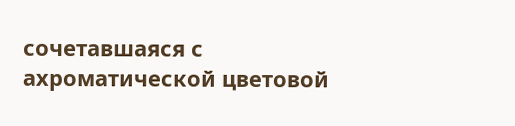сочетавшаяся с ахроматической цветовой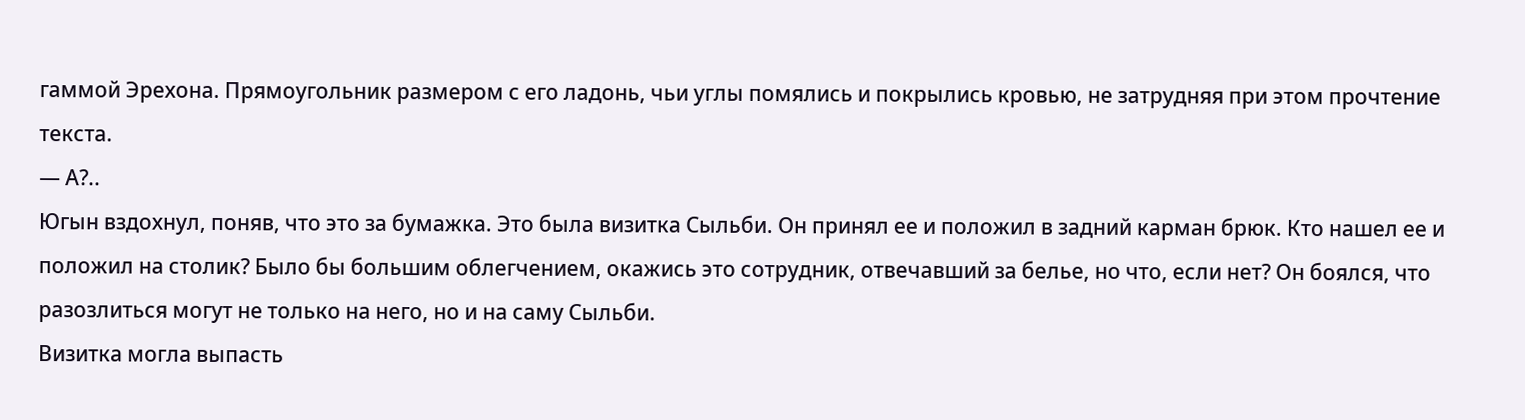гаммой Эрехона. Прямоугольник размером с его ладонь, чьи углы помялись и покрылись кровью, не затрудняя при этом прочтение текста.
— А?..
Югын вздохнул, поняв, что это за бумажка. Это была визитка Сыльби. Он принял ее и положил в задний карман брюк. Кто нашел ее и положил на столик? Было бы большим облегчением, окажись это сотрудник, отвечавший за белье, но что, если нет? Он боялся, что разозлиться могут не только на него, но и на саму Сыльби.
Визитка могла выпасть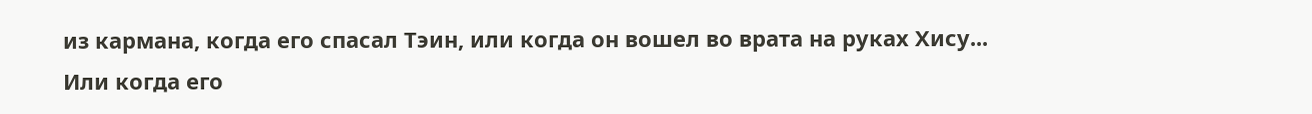из кармана, когда его спасал Тэин, или когда он вошел во врата на руках Хису... Или когда его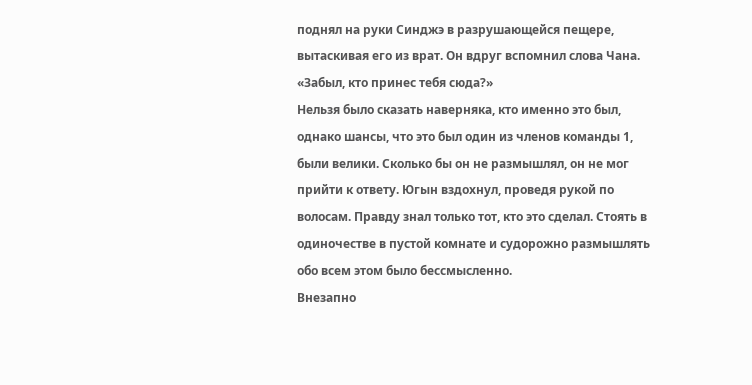поднял на руки Синджэ в разрушающейся пещере, вытаскивая его из врат. Он вдруг вспомнил слова Чана. «Забыл, кто принес тебя сюда?»
Нельзя было сказать наверняка, кто именно это был, однако шансы, что это был один из членов команды 1, были велики. Сколько бы он не размышлял, он не мог прийти к ответу. Югын вздохнул, проведя рукой по волосам. Правду знал только тот, кто это сделал. Стоять в одиночестве в пустой комнате и судорожно размышлять обо всем этом было бессмысленно.
Внезапно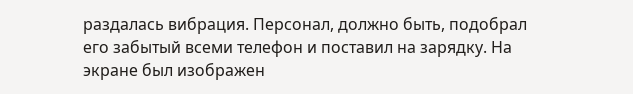раздалась вибрация. Персонал, должно быть, подобрал его забытый всеми телефон и поставил на зарядку. На экране был изображен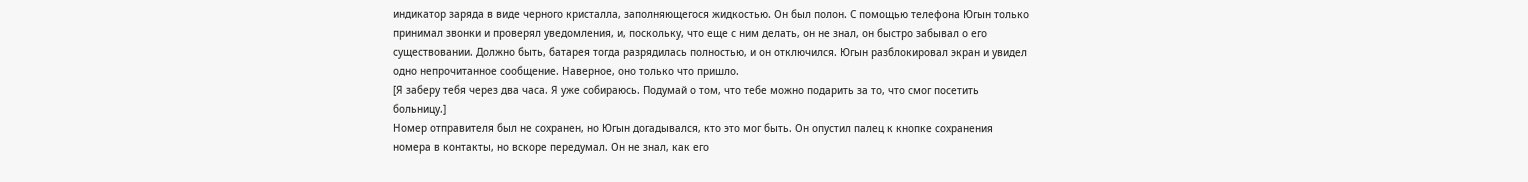индикатор заряда в виде черного кристалла, заполняющегося жидкостью. Он был полон. С помощью телефона Югын только принимал звонки и проверял уведомления, и, поскольку, что еще с ним делать, он не знал, он быстро забывал о его существовании. Должно быть, батарея тогда разрядилась полностью, и он отключился. Югын разблокировал экран и увидел одно непрочитанное сообщение. Наверное, оно только что пришло.
[Я заберу тебя через два часа. Я уже собираюсь. Подумай о том, что тебе можно подарить за то, что смог посетить больницу.]
Номер отправителя был не сохранен, но Югын догадывался, кто это мог быть. Он опустил палец к кнопке сохранения номера в контакты, но вскоре передумал. Он не знал, как его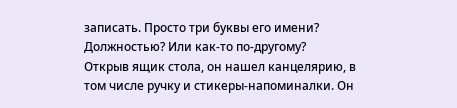записать. Просто три буквы его имени? Должностью? Или как-то по-другому?
Открыв ящик стола, он нашел канцелярию, в том числе ручку и стикеры-напоминалки. Он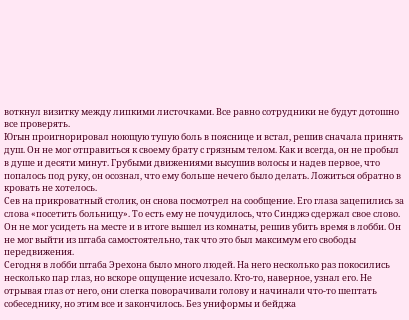воткнул визитку между липкими листочками. Все равно сотрудники не будут дотошно все проверять.
Югын проигнорировал ноющую тупую боль в пояснице и встал, решив сначала принять душ. Он не мог отправиться к своему брату с грязным телом. Как и всегда, он не пробыл в душе и десяти минут. Грубыми движениями высушив волосы и надев первое, что попалось под руку, он осознал, что ему больше нечего было делать. Ложиться обратно в кровать не хотелось.
Сев на прикроватный столик, он снова посмотрел на сообщение. Его глаза зацепились за слова «посетить больницу». То есть ему не почудилось, что Синджэ сдержал свое слово. Он не мог усидеть на месте и в итоге вышел из комнаты, решив убить время в лобби. Он не мог выйти из штаба самостоятельно, так что это был максимум его свободы передвижения.
Сегодня в лобби штаба Эрехона было много людей. На него несколько раз покосились несколько пар глаз, но вскоре ощущение исчезало. Кто-то, наверное, узнал его. Не отрывая глаз от него, они слегка поворачивали голову и начинали что-то шептать собеседнику, но этим все и закончилось. Без униформы и бейджа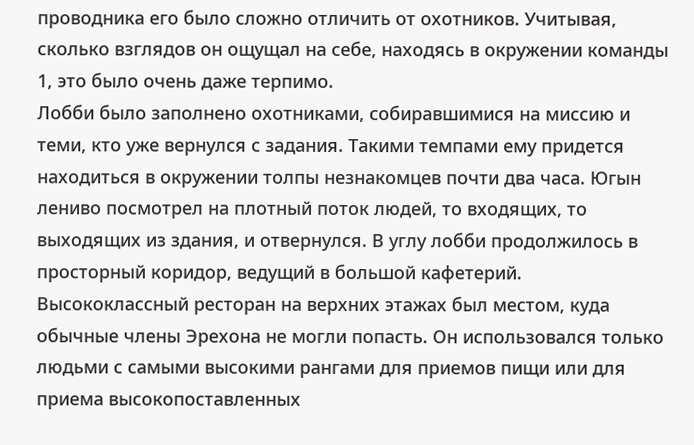проводника его было сложно отличить от охотников. Учитывая, сколько взглядов он ощущал на себе, находясь в окружении команды 1, это было очень даже терпимо.
Лобби было заполнено охотниками, собиравшимися на миссию и теми, кто уже вернулся с задания. Такими темпами ему придется находиться в окружении толпы незнакомцев почти два часа. Югын лениво посмотрел на плотный поток людей, то входящих, то выходящих из здания, и отвернулся. В углу лобби продолжилось в просторный коридор, ведущий в большой кафетерий.
Высококлассный ресторан на верхних этажах был местом, куда обычные члены Эрехона не могли попасть. Он использовался только людьми с самыми высокими рангами для приемов пищи или для приема высокопоставленных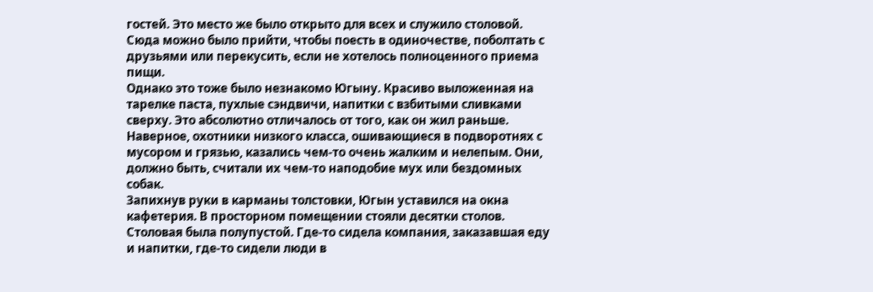гостей. Это место же было открыто для всех и служило столовой. Сюда можно было прийти, чтобы поесть в одиночестве, поболтать с друзьями или перекусить, если не хотелось полноценного приема пищи.
Однако это тоже было незнакомо Югыну. Красиво выложенная на тарелке паста, пухлые сэндвичи, напитки с взбитыми сливками сверху. Это абсолютно отличалось от того, как он жил раньше. Наверное, охотники низкого класса, ошивающиеся в подворотнях с мусором и грязью, казались чем-то очень жалким и нелепым. Они, должно быть, считали их чем-то наподобие мух или бездомных собак.
Запихнув руки в карманы толстовки, Югын уставился на окна кафетерия. В просторном помещении стояли десятки столов. Столовая была полупустой. Где-то сидела компания, заказавшая еду и напитки, где-то сидели люди в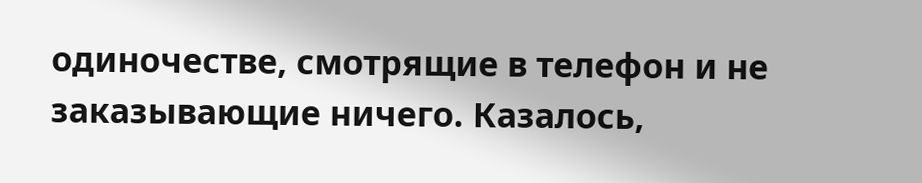одиночестве, смотрящие в телефон и не заказывающие ничего. Казалось,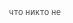что никто не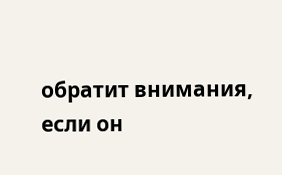обратит внимания, если он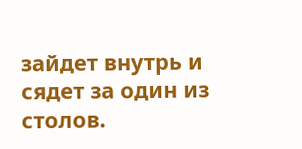зайдет внутрь и сядет за один из столов.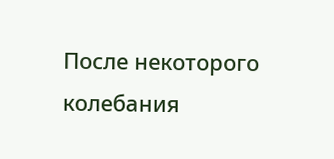После некоторого колебания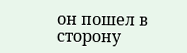он пошел в сторону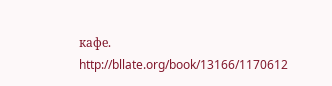кафе.
http://bllate.org/book/13166/1170612